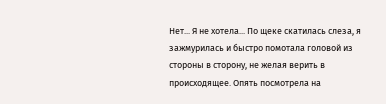Нет... Я не хотела... По щеке скатилась слеза, я зажмурилась и быстро помотала головой из стороны в сторону, не желая верить в происходящее. Опять посмотрела на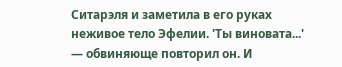Ситарэля и заметила в его руках неживое тело Эфелии. 'Ты виновата...' — обвиняюще повторил он. И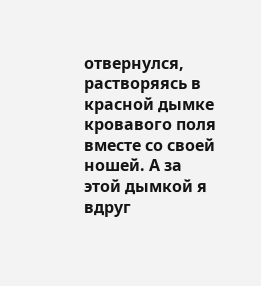отвернулся, растворяясь в красной дымке кровавого поля вместе со своей ношей. А за этой дымкой я вдруг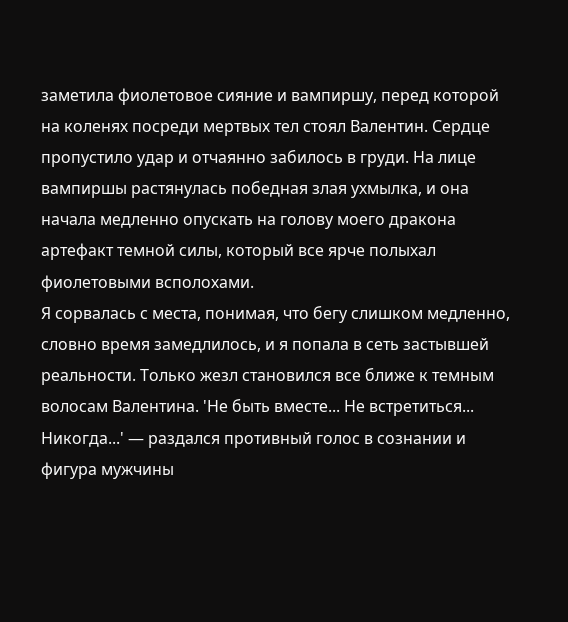заметила фиолетовое сияние и вампиршу, перед которой на коленях посреди мертвых тел стоял Валентин. Сердце пропустило удар и отчаянно забилось в груди. На лице вампиршы растянулась победная злая ухмылка, и она начала медленно опускать на голову моего дракона артефакт темной силы, который все ярче полыхал фиолетовыми всполохами.
Я сорвалась с места, понимая, что бегу слишком медленно, словно время замедлилось, и я попала в сеть застывшей реальности. Только жезл становился все ближе к темным волосам Валентина. 'Не быть вместе... Не встретиться... Никогда...' — раздался противный голос в сознании и фигура мужчины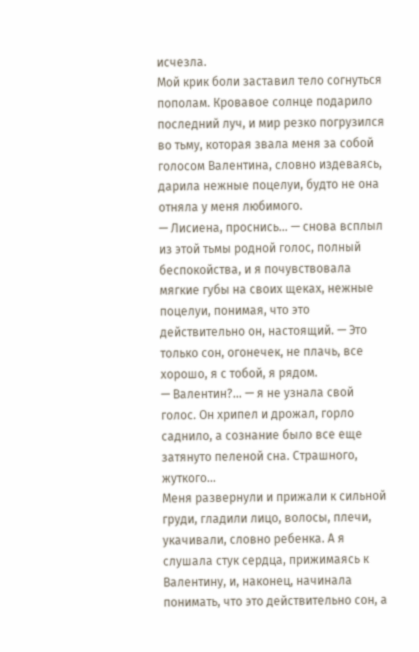исчезла.
Мой крик боли заставил тело согнуться пополам. Кровавое солнце подарило последний луч, и мир резко погрузился во тьму, которая звала меня за собой голосом Валентина, словно издеваясь, дарила нежные поцелуи, будто не она отняла у меня любимого.
— Лисиена, проснись... — снова всплыл из этой тьмы родной голос, полный беспокойства, и я почувствовала мягкие губы на своих щеках, нежные поцелуи, понимая, что это действительно он, настоящий. — Это только сон, огонечек, не плачь, все хорошо, я с тобой, я рядом.
— Валентин?... — я не узнала свой голос. Он хрипел и дрожал, горло саднило, а сознание было все еще затянуто пеленой сна. Страшного, жуткого...
Меня развернули и прижали к сильной груди, гладили лицо, волосы, плечи, укачивали, словно ребенка. А я слушала стук сердца, прижимаясь к Валентину, и, наконец, начинала понимать, что это действительно сон, а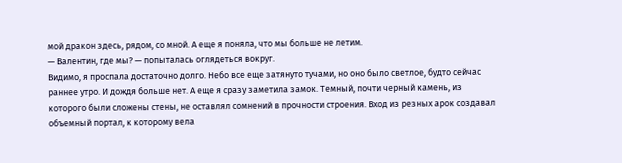мой дракон здесь, рядом, со мной. А еще я поняла, что мы больше не летим.
— Валентин, где мы? — попыталась оглядеться вокруг.
Видимо, я проспала достаточно долго. Небо все еще затянуто тучами, но оно было светлое, будто сейчас раннее утро. И дождя больше нет. А еще я сразу заметила замок. Темный, почти черный камень, из которого были сложены стены, не оставлял сомнений в прочности строения. Вход из резных арок создавал объемный портал, к которому вела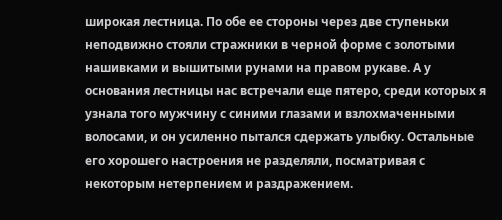широкая лестница. По обе ее стороны через две ступеньки неподвижно стояли стражники в черной форме с золотыми нашивками и вышитыми рунами на правом рукаве. А у основания лестницы нас встречали еще пятеро, среди которых я узнала того мужчину с синими глазами и взлохмаченными волосами, и он усиленно пытался сдержать улыбку. Остальные его хорошего настроения не разделяли, посматривая с некоторым нетерпением и раздражением.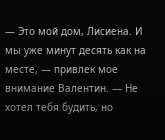— Это мой дом, Лисиена. И мы уже минут десять как на месте, — привлек мое внимание Валентин. — Не хотел тебя будить, но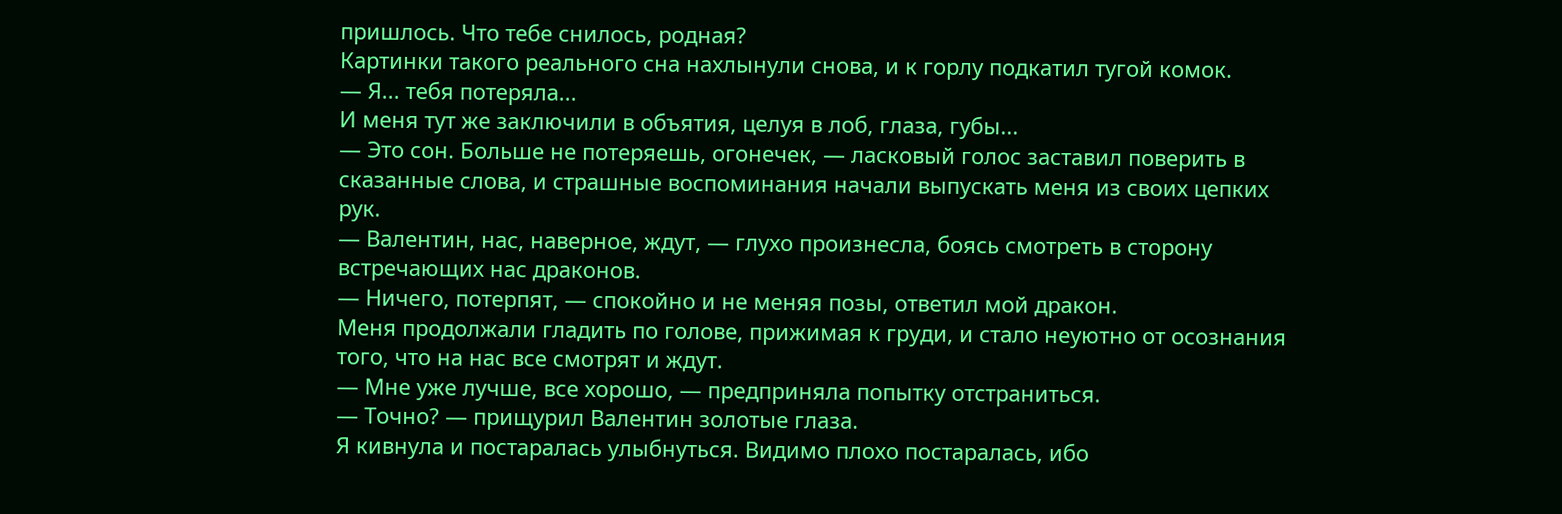пришлось. Что тебе снилось, родная?
Картинки такого реального сна нахлынули снова, и к горлу подкатил тугой комок.
— Я... тебя потеряла...
И меня тут же заключили в объятия, целуя в лоб, глаза, губы...
— Это сон. Больше не потеряешь, огонечек, — ласковый голос заставил поверить в сказанные слова, и страшные воспоминания начали выпускать меня из своих цепких рук.
— Валентин, нас, наверное, ждут, — глухо произнесла, боясь смотреть в сторону встречающих нас драконов.
— Ничего, потерпят, — спокойно и не меняя позы, ответил мой дракон.
Меня продолжали гладить по голове, прижимая к груди, и стало неуютно от осознания того, что на нас все смотрят и ждут.
— Мне уже лучше, все хорошо, — предприняла попытку отстраниться.
— Точно? — прищурил Валентин золотые глаза.
Я кивнула и постаралась улыбнуться. Видимо плохо постаралась, ибо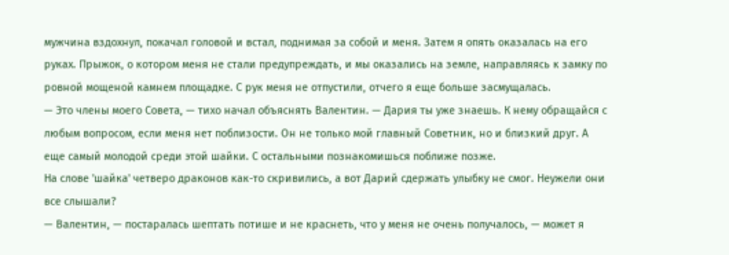мужчина вздохнул, покачал головой и встал, поднимая за собой и меня. Затем я опять оказалась на его руках. Прыжок, о котором меня не стали предупреждать, и мы оказались на земле, направляясь к замку по ровной мощеной камнем площадке. С рук меня не отпустили, отчего я еще больше засмущалась.
— Это члены моего Совета, — тихо начал объяснять Валентин. — Дария ты уже знаешь. К нему обращайся с любым вопросом, если меня нет поблизости. Он не только мой главный Советник, но и близкий друг. А еще самый молодой среди этой шайки. С остальными познакомишься поближе позже.
На слове 'шайка' четверо драконов как-то скривились, а вот Дарий сдержать улыбку не смог. Неужели они все слышали?
— Валентин, — постаралась шептать потише и не краснеть, что у меня не очень получалось, — может я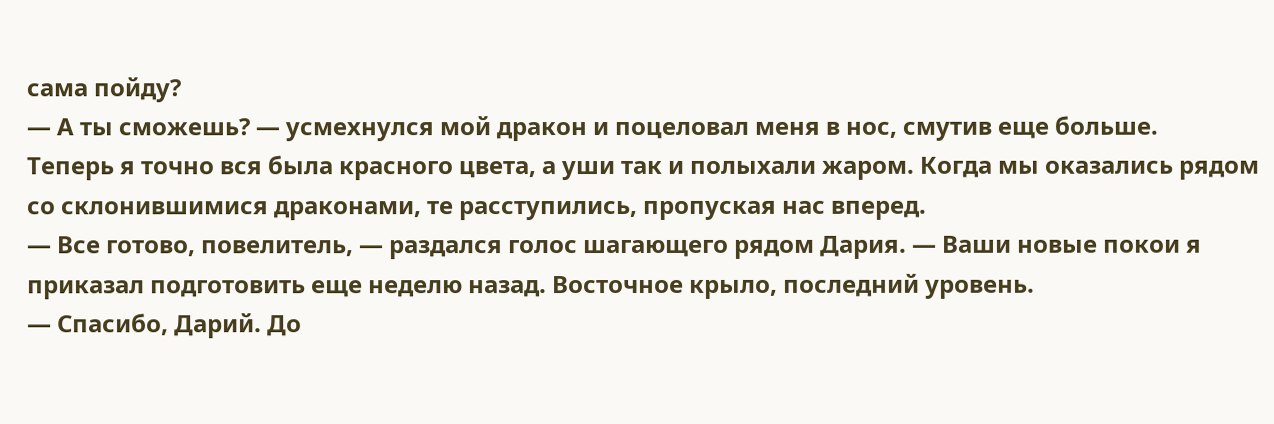сама пойду?
— А ты сможешь? — усмехнулся мой дракон и поцеловал меня в нос, смутив еще больше.
Теперь я точно вся была красного цвета, а уши так и полыхали жаром. Когда мы оказались рядом со склонившимися драконами, те расступились, пропуская нас вперед.
— Все готово, повелитель, — раздался голос шагающего рядом Дария. — Ваши новые покои я приказал подготовить еще неделю назад. Восточное крыло, последний уровень.
— Спасибо, Дарий. До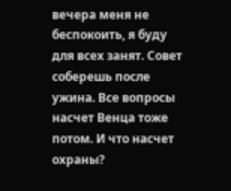вечера меня не беспокоить, я буду для всех занят. Совет соберешь после ужина. Все вопросы насчет Венца тоже потом. И что насчет охраны?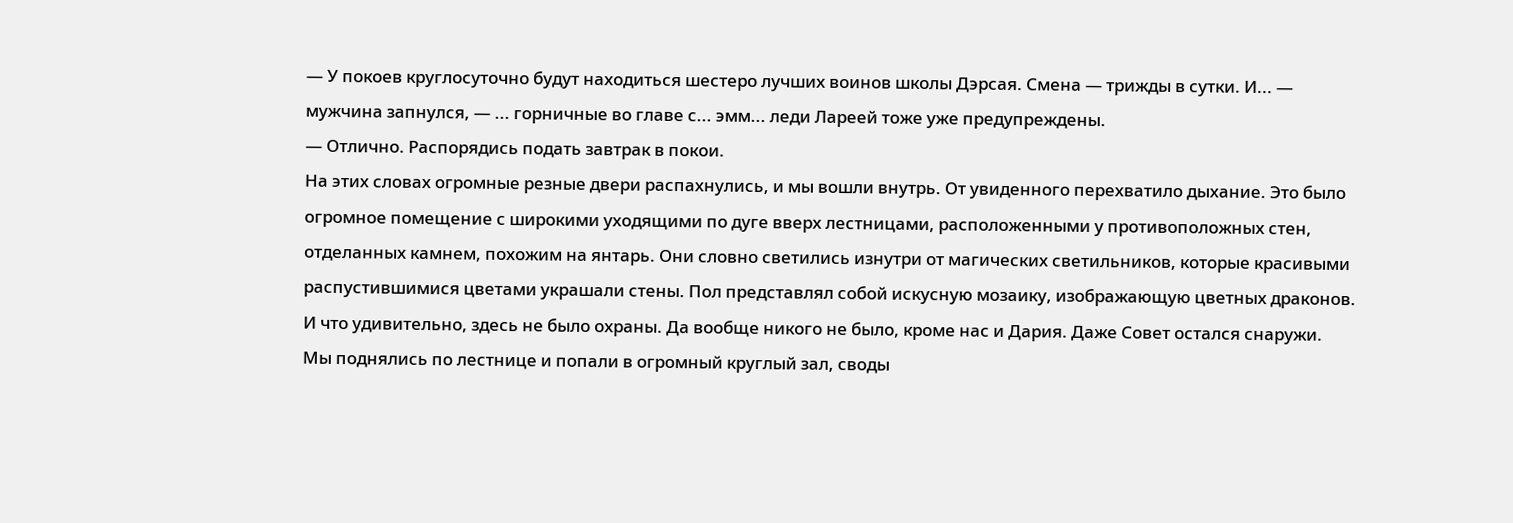— У покоев круглосуточно будут находиться шестеро лучших воинов школы Дэрсая. Смена — трижды в сутки. И... — мужчина запнулся, — ... горничные во главе с... эмм... леди Лареей тоже уже предупреждены.
— Отлично. Распорядись подать завтрак в покои.
На этих словах огромные резные двери распахнулись, и мы вошли внутрь. От увиденного перехватило дыхание. Это было огромное помещение с широкими уходящими по дуге вверх лестницами, расположенными у противоположных стен, отделанных камнем, похожим на янтарь. Они словно светились изнутри от магических светильников, которые красивыми распустившимися цветами украшали стены. Пол представлял собой искусную мозаику, изображающую цветных драконов. И что удивительно, здесь не было охраны. Да вообще никого не было, кроме нас и Дария. Даже Совет остался снаружи.
Мы поднялись по лестнице и попали в огромный круглый зал, своды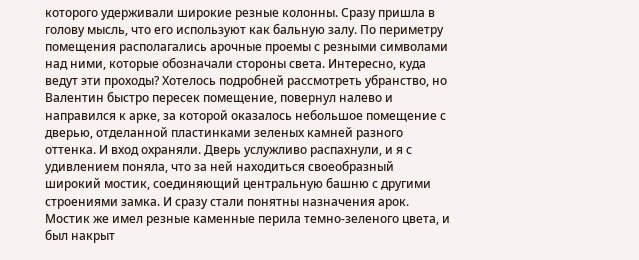которого удерживали широкие резные колонны. Сразу пришла в голову мысль, что его используют как бальную залу. По периметру помещения располагались арочные проемы с резными символами над ними, которые обозначали стороны света. Интересно, куда ведут эти проходы? Хотелось подробней рассмотреть убранство, но Валентин быстро пересек помещение, повернул налево и направился к арке, за которой оказалось небольшое помещение с дверью, отделанной пластинками зеленых камней разного оттенка. И вход охраняли. Дверь услужливо распахнули, и я с удивлением поняла, что за ней находиться своеобразный широкий мостик, соединяющий центральную башню с другими строениями замка. И сразу стали понятны назначения арок.
Мостик же имел резные каменные перила темно-зеленого цвета, и был накрыт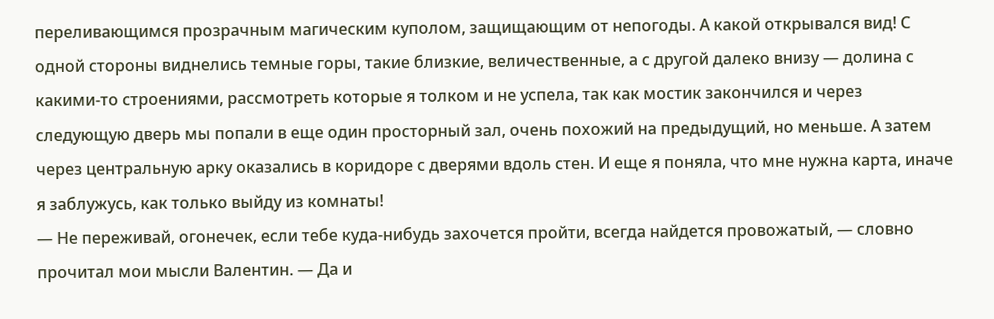переливающимся прозрачным магическим куполом, защищающим от непогоды. А какой открывался вид! С одной стороны виднелись темные горы, такие близкие, величественные, а с другой далеко внизу — долина с какими-то строениями, рассмотреть которые я толком и не успела, так как мостик закончился и через следующую дверь мы попали в еще один просторный зал, очень похожий на предыдущий, но меньше. А затем через центральную арку оказались в коридоре с дверями вдоль стен. И еще я поняла, что мне нужна карта, иначе я заблужусь, как только выйду из комнаты!
— Не переживай, огонечек, если тебе куда-нибудь захочется пройти, всегда найдется провожатый, — словно прочитал мои мысли Валентин. — Да и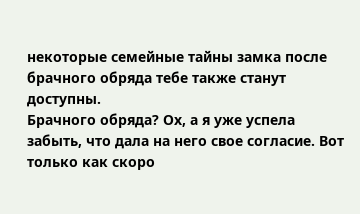некоторые семейные тайны замка после брачного обряда тебе также станут доступны.
Брачного обряда? Ох, а я уже успела забыть, что дала на него свое согласие. Вот только как скоро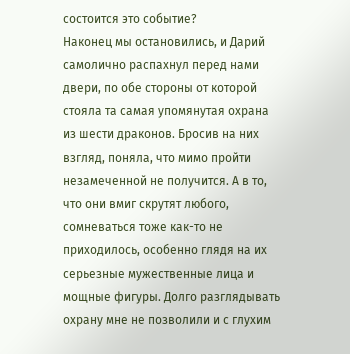состоится это событие?
Наконец мы остановились, и Дарий самолично распахнул перед нами двери, по обе стороны от которой стояла та самая упомянутая охрана из шести драконов. Бросив на них взгляд, поняла, что мимо пройти незамеченной не получится. А в то, что они вмиг скрутят любого, сомневаться тоже как-то не приходилось, особенно глядя на их серьезные мужественные лица и мощные фигуры. Долго разглядывать охрану мне не позволили и с глухим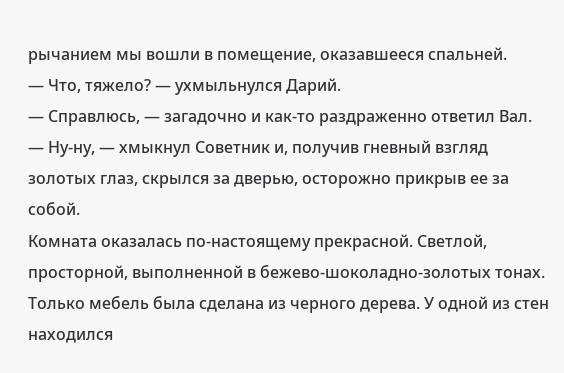рычанием мы вошли в помещение, оказавшееся спальней.
— Что, тяжело? — ухмыльнулся Дарий.
— Справлюсь, — загадочно и как-то раздраженно ответил Вал.
— Ну-ну, — хмыкнул Советник и, получив гневный взгляд золотых глаз, скрылся за дверью, осторожно прикрыв ее за собой.
Комната оказалась по-настоящему прекрасной. Светлой, просторной, выполненной в бежево-шоколадно-золотых тонах. Только мебель была сделана из черного дерева. У одной из стен находился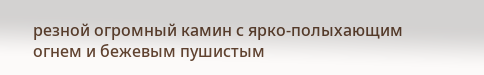резной огромный камин с ярко-полыхающим огнем и бежевым пушистым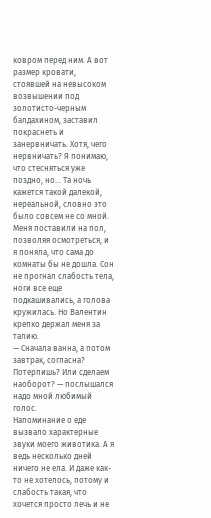ковром перед ним. А вот размер кровати, стоявшей на невысоком возвышении под золотисто-черным балдахином, заставил покраснеть и занервничать. Хотя, чего нервничать? Я понимаю, что стесняться уже поздно, но... Та ночь кажется такой далекой, нереальной, словно это было совсем не со мной.
Меня поставили на пол, позволяя осмотреться, и я поняла, что сама до комнаты бы не дошла. Сон не прогнал слабость тела, ноги все еще подкашивались, а голова кружилась. Но Валентин крепко держал меня за талию.
— Сначала ванна, а потом завтрак, согласна? Потерпишь? Или сделаем наоборот? — послышался надо мной любимый голос.
Напоминание о еде вызвало характерные звуки моего животика. А я ведь несколько дней ничего не ела. И даже как-то не хотелось, потому и слабость такая, что хочется просто лечь и не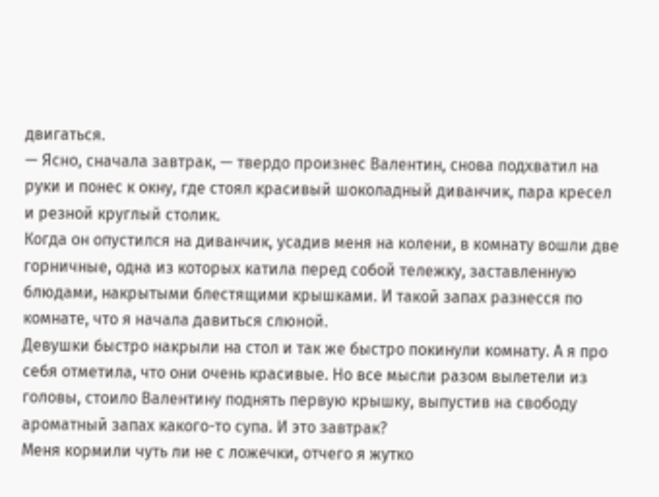двигаться.
— Ясно, сначала завтрак, — твердо произнес Валентин, снова подхватил на руки и понес к окну, где стоял красивый шоколадный диванчик, пара кресел и резной круглый столик.
Когда он опустился на диванчик, усадив меня на колени, в комнату вошли две горничные, одна из которых катила перед собой тележку, заставленную блюдами, накрытыми блестящими крышками. И такой запах разнесся по комнате, что я начала давиться слюной.
Девушки быстро накрыли на стол и так же быстро покинули комнату. А я про себя отметила, что они очень красивые. Но все мысли разом вылетели из головы, стоило Валентину поднять первую крышку, выпустив на свободу ароматный запах какого-то супа. И это завтрак?
Меня кормили чуть ли не с ложечки, отчего я жутко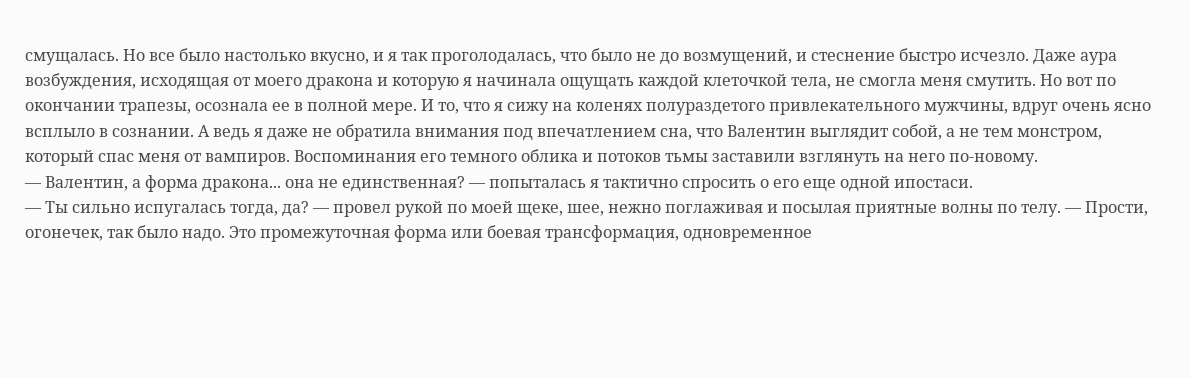смущалась. Но все было настолько вкусно, и я так проголодалась, что было не до возмущений, и стеснение быстро исчезло. Даже аура возбуждения, исходящая от моего дракона и которую я начинала ощущать каждой клеточкой тела, не смогла меня смутить. Но вот по окончании трапезы, осознала ее в полной мере. И то, что я сижу на коленях полураздетого привлекательного мужчины, вдруг очень ясно всплыло в сознании. А ведь я даже не обратила внимания под впечатлением сна, что Валентин выглядит собой, а не тем монстром, который спас меня от вампиров. Воспоминания его темного облика и потоков тьмы заставили взглянуть на него по-новому.
— Валентин, а форма дракона... она не единственная? — попыталась я тактично спросить о его еще одной ипостаси.
— Ты сильно испугалась тогда, да? — провел рукой по моей щеке, шее, нежно поглаживая и посылая приятные волны по телу. — Прости, огонечек, так было надо. Это промежуточная форма или боевая трансформация, одновременное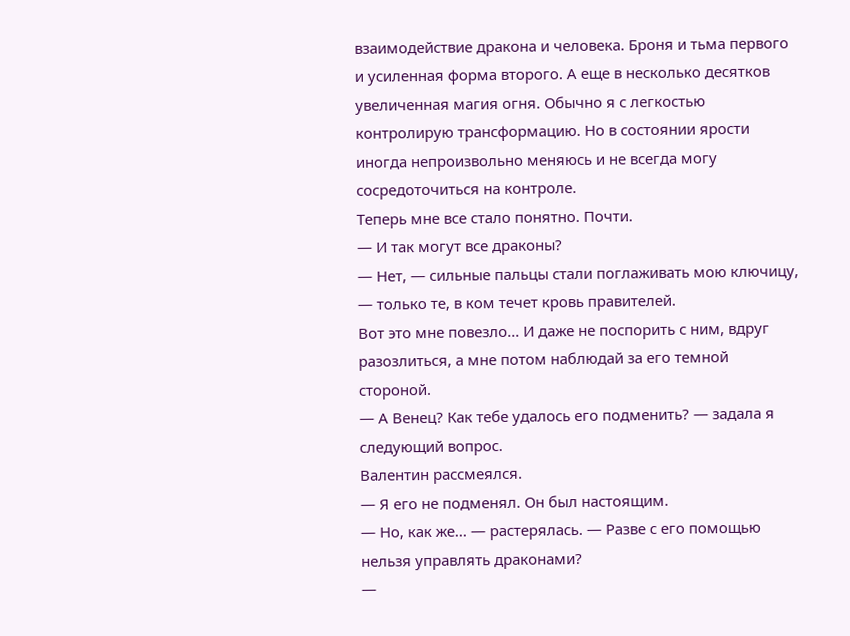взаимодействие дракона и человека. Броня и тьма первого и усиленная форма второго. А еще в несколько десятков увеличенная магия огня. Обычно я с легкостью контролирую трансформацию. Но в состоянии ярости иногда непроизвольно меняюсь и не всегда могу сосредоточиться на контроле.
Теперь мне все стало понятно. Почти.
— И так могут все драконы?
— Нет, — сильные пальцы стали поглаживать мою ключицу, — только те, в ком течет кровь правителей.
Вот это мне повезло... И даже не поспорить с ним, вдруг разозлиться, а мне потом наблюдай за его темной стороной.
— А Венец? Как тебе удалось его подменить? — задала я следующий вопрос.
Валентин рассмеялся.
— Я его не подменял. Он был настоящим.
— Но, как же... — растерялась. — Разве с его помощью нельзя управлять драконами?
—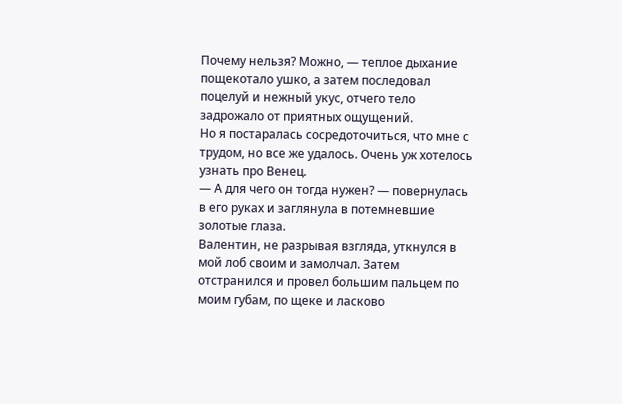Почему нельзя? Можно, — теплое дыхание пощекотало ушко, а затем последовал поцелуй и нежный укус, отчего тело задрожало от приятных ощущений.
Но я постаралась сосредоточиться, что мне с трудом, но все же удалось. Очень уж хотелось узнать про Венец.
— А для чего он тогда нужен? — повернулась в его руках и заглянула в потемневшие золотые глаза.
Валентин, не разрывая взгляда, уткнулся в мой лоб своим и замолчал. Затем отстранился и провел большим пальцем по моим губам, по щеке и ласково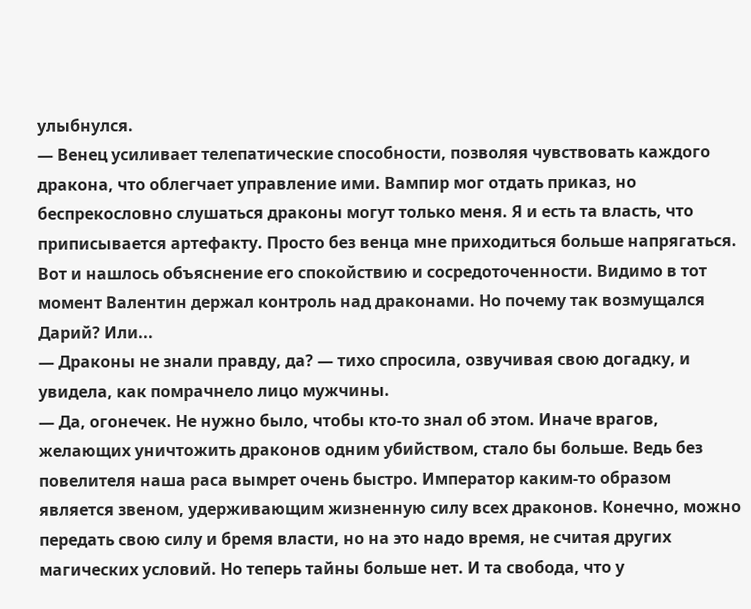улыбнулся.
— Венец усиливает телепатические способности, позволяя чувствовать каждого дракона, что облегчает управление ими. Вампир мог отдать приказ, но беспрекословно слушаться драконы могут только меня. Я и есть та власть, что приписывается артефакту. Просто без венца мне приходиться больше напрягаться.
Вот и нашлось объяснение его спокойствию и сосредоточенности. Видимо в тот момент Валентин держал контроль над драконами. Но почему так возмущался Дарий? Или...
— Драконы не знали правду, да? — тихо спросила, озвучивая свою догадку, и увидела, как помрачнело лицо мужчины.
— Да, огонечек. Не нужно было, чтобы кто-то знал об этом. Иначе врагов, желающих уничтожить драконов одним убийством, стало бы больше. Ведь без повелителя наша раса вымрет очень быстро. Император каким-то образом является звеном, удерживающим жизненную силу всех драконов. Конечно, можно передать свою силу и бремя власти, но на это надо время, не считая других магических условий. Но теперь тайны больше нет. И та свобода, что у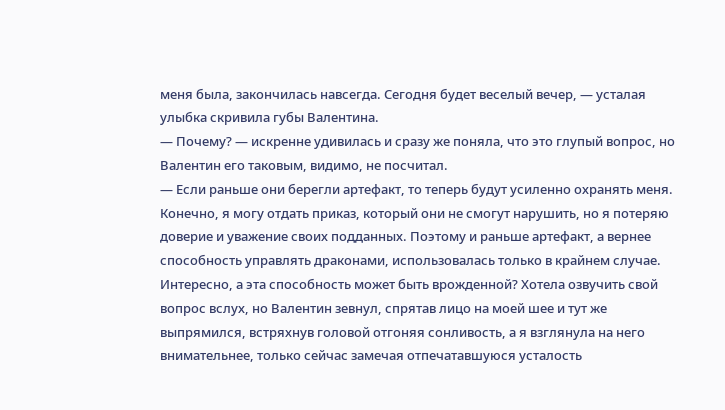меня была, закончилась навсегда. Сегодня будет веселый вечер, — усталая улыбка скривила губы Валентина.
— Почему? — искренне удивилась и сразу же поняла, что это глупый вопрос, но Валентин его таковым, видимо, не посчитал.
— Если раньше они берегли артефакт, то теперь будут усиленно охранять меня. Конечно, я могу отдать приказ, который они не смогут нарушить, но я потеряю доверие и уважение своих подданных. Поэтому и раньше артефакт, а вернее способность управлять драконами, использовалась только в крайнем случае.
Интересно, а эта способность может быть врожденной? Хотела озвучить свой вопрос вслух, но Валентин зевнул, спрятав лицо на моей шее и тут же выпрямился, встряхнув головой отгоняя сонливость, а я взглянула на него внимательнее, только сейчас замечая отпечатавшуюся усталость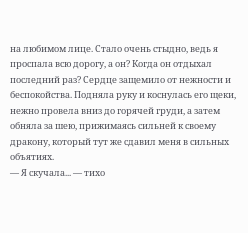на любимом лице. Стало очень стыдно, ведь я проспала всю дорогу, а он? Когда он отдыхал последний раз? Сердце защемило от нежности и беспокойства. Подняла руку и коснулась его щеки, нежно провела вниз до горячей груди, а затем обняла за шею, прижимаясь сильней к своему дракону, который тут же сдавил меня в сильных объятиях.
— Я скучала... — тихо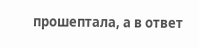прошептала, а в ответ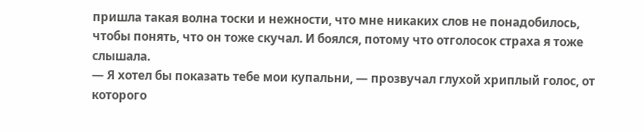пришла такая волна тоски и нежности, что мне никаких слов не понадобилось, чтобы понять, что он тоже скучал. И боялся, потому что отголосок страха я тоже слышала.
— Я хотел бы показать тебе мои купальни, — прозвучал глухой хриплый голос, от которого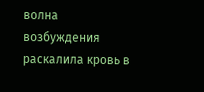волна возбуждения раскалила кровь в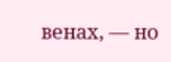венах, — но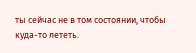ты сейчас не в том состоянии, чтобы куда-то лететь.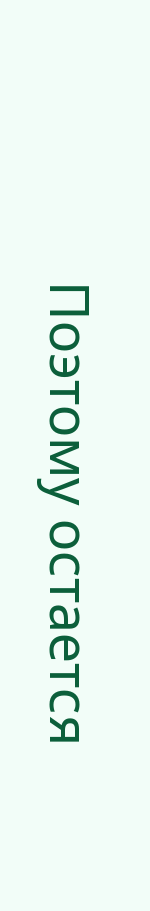Поэтому остается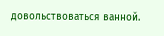довольствоваться ванной.